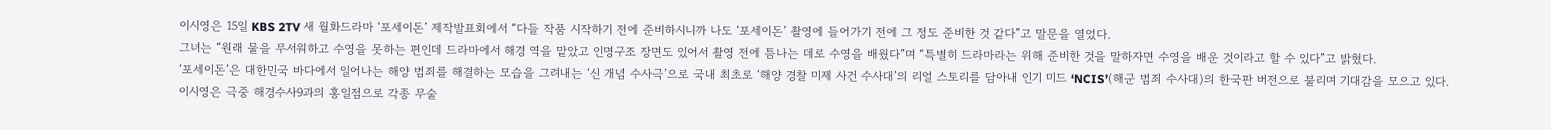이시영은 15일 KBS 2TV 새 월화드라마 ‘포세이돈’ 제작발표회에서 “다들 작품 시작하기 전에 준비하시니까 나도 ‘포세이돈’ 촬영에 들어가기 전에 그 정도 준비한 것 같다”고 말문을 열었다.
그녀는 “원래 물을 무서워하고 수영을 못하는 편인데 드라마에서 해경 역을 맡았고 인명구조 장면도 있어서 촬영 전에 틈나는 데로 수영을 배웠다”며 “특별히 드라마라는 위해 준비한 것을 말하자면 수영을 배운 것이라고 할 수 있다”고 밝혔다.
‘포세이돈’은 대한민국 바다에서 일어나는 해양 범죄를 해결하는 모습을 그려내는 ‘신 개념 수사극’으로 국내 최초로 ‘해양 경찰 미제 사건 수사대’의 리얼 스토리를 담아내 인기 미드 ‘NCIS’(해군 범죄 수사대)의 한국판 버전으로 불리며 기대감을 모으고 있다.
이시영은 극중 해경수사9과의 홍일점으로 각종 무술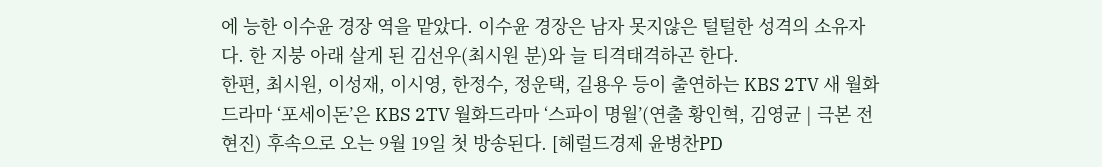에 능한 이수윤 경장 역을 맡았다. 이수윤 경장은 남자 못지않은 털털한 성격의 소유자다. 한 지붕 아래 살게 된 김선우(최시원 분)와 늘 티격태격하곤 한다.
한편, 최시원, 이성재, 이시영, 한정수, 정운택, 길용우 등이 출연하는 KBS 2TV 새 월화드라마 ‘포세이돈’은 KBS 2TV 월화드라마 ‘스파이 명월’(연출 황인혁, 김영균 | 극본 전현진) 후속으로 오는 9월 19일 첫 방송된다. [헤럴드경제 윤병찬PD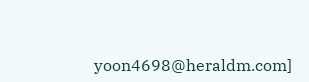yoon4698@heraldm.com]